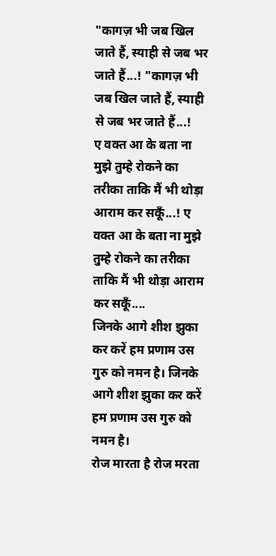"कागज़ भी जब खिल जाते हैं, स्याही से जब भर जाते हैं...! "कागज़ भी जब खिल जाते हैं, स्याही से जब भर जाते हैं...!
ए वक्त आ के बता ना मुझे तुम्हे रोकने का तरीका ताकि मैं भी थोड़ा आराम कर सकूँ...! ए वक्त आ के बता ना मुझे तुम्हे रोकने का तरीका ताकि मैं भी थोड़ा आराम कर सकूँ....
जिनके आगे शीश झुका कर करें हम प्रणाम उस गुरु को नमन है। जिनके आगे शीश झुका कर करें हम प्रणाम उस गुरु को नमन है।
रोज मारता है रोज मरता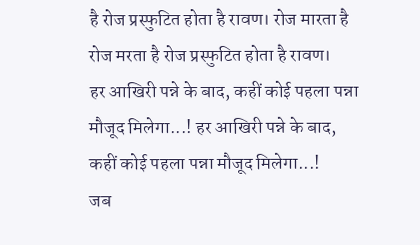है रोज प्रस्फुटित होता है रावण। रोज मारता है रोज मरता है रोज प्रस्फुटित होता है रावण।
हर आखिरी पन्ने के बाद, कहीं कोई पहला पन्ना मौजूद मिलेगा...! हर आखिरी पन्ने के बाद, कहीं कोई पहला पन्ना मौजूद मिलेगा...!
जब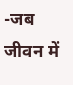-जब जीवन में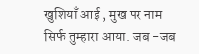खुशियाँ आई , मुख पर नाम सिर्फ तुम्हारा आया. जब -जब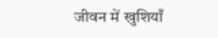जीवन में खुशियाँ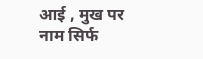आई , मुख पर नाम सिर्फ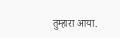तुम्हारा आया.